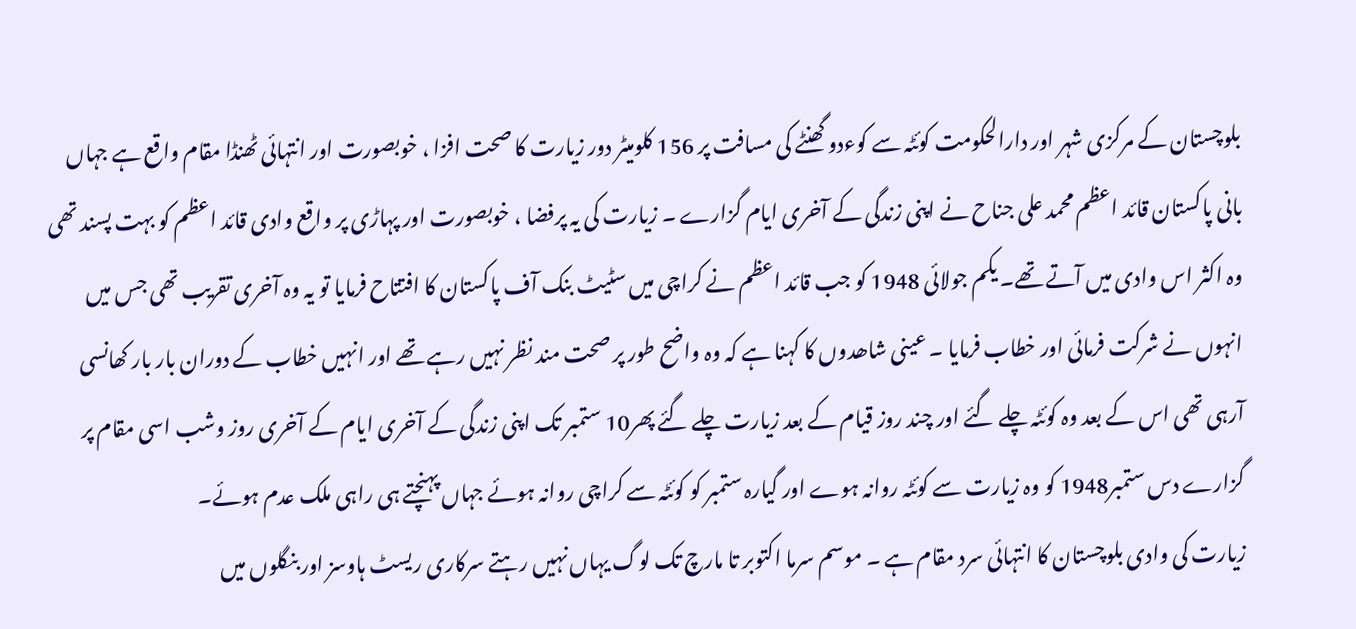بلوچستان کے مرکزی شہر اور دارالحکومت کوئٹہ سے کوءدو گھنٹے کی مسافت پر 156 کلومیٹر دور زیارت کا صحت افزا ، خوبصورت اور انتہائی ٹھنڈا مقام واقع ہے جہاں بانی پاکستان قائد اعظم محمد علی جناح نے اپنی زندگی کے آخری ایام گزارے ۔ زیارت کی یہ پرفضا ، خوبصورت اور پہاڑی پر واقع وادی قائد اعظم کو بہت پسند تھی وہ اکثر اس وادی میں آتے تھے۔ یکم جولائی 1948 کو جب قائد اعظم نے کراچی میں سٹیٹ بنک آف پاکستان کا افتتاح فرمایا تو یہ وہ آخری تقریب تھی جس میں انہوں نے شرکت فرمائی اور خطاب فرمایا ۔ عینی شاھدوں کا کہنا ہے کہ وہ واضح طور پر صحت مند نظر نہیں رہے تھے اور انہیں خطاب کے دوران بار بار کھانسی آرہی تھی اس کے بعد وہ کوئٹہ چلے گئے اور چند روز قیام کے بعد زیارت چلے گئے پھر10 ستمبر تک اپنی زندگی کے آخری ایام کے آخری روز وشب اسی مقام پر گزارے دس ستمبر1948 کو وہ زیارت سے کوئٹہ روانہ ہوے اور گیارہ ستمبر کو کوئٹہ سے کراچی روانہ ہوئے جہاں پہنچتے ہی راہی ملک عدم ہوئے۔
زیارت کی وادی بلوچستان کا انتہائی سرد مقام ہے ۔ موسم سرما اکتوبر تا مارچ تک لوگ یہاں نہیں رہتے سرکاری ریسٹ ہاوسز اور بنگلوں میں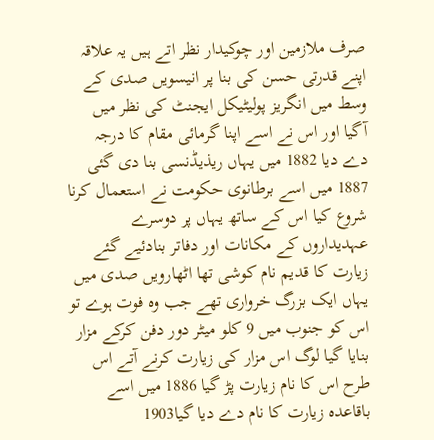صرف ملازمین اور چوکیدار نظر اتے ہیں یہ علاقہ اپنے قدرتی حسن کی بنا پر انیسویں صدی کے وسط میں انگریز پولیٹیکل ایجنٹ کی نظر میں آگیا اور اس نے اسے اپنا گرمائی مقام کا درجہ دے دیا 1882 میں یہاں ریذیڈنسی بنا دی گئی 1887 میں اسے برطانوی حکومت نے استعمال کرنا شروع کیا اس کے ساتھ یہاں پر دوسرے عہدیداروں کے مکانات اور دفاتر بنادئیے گئے زیارت کا قدیم نام کوشی تھا اٹھارویں صدی میں یہاں ایک بزرگ خرواری تھے جب وہ فوت ہوے تو اس کو جنوب میں 9 کلو میٹر دور دفن کرکے مزار بنایا گیا لوگ اس مزار کی زیارت کرنے آتے اس طرح اس کا نام زیارت پڑ گیا 1886 میں اسے باقاعدہ زیارت کا نام دے دیا گیا1903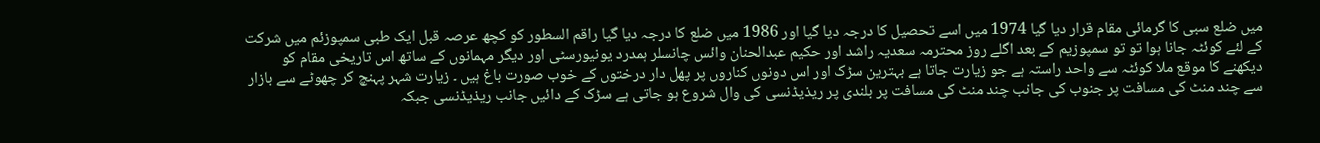میں ضلع سبی کا گرمائی مقام قرار دیا گیا 1974 میں اسے تحصیل کا درجہ دیا گیا اور 1986 میں ضلع کا درجہ دیا گیا راقم السطور کو کچھ عرصہ قبل ایک طبی سمپوزئم میں شرکت کے لئے کوئٹہ جانا ہوا تو تو سمپوزیم کے بعد اگلے روز محترمہ سعدیہ راشد اور حکیم عبدالحنان وائس چانسلر ہمدرد یونیورسٹی اور دیگر مہمانوں کے ساتھ اس تاریخی مقام کو دیکھنے کا موقع ملا کوئٹہ سے واحد راستہ ہے جو زیارت جاتا ہے بہترین سڑک اور اس دونوں کناروں پر پھل دار درختوں کے خوب صورت باغ ہیں ۔ زیارت شہر پہنچ کر چھوٹے سے بازار سے چند منٹ کی مسافت پر جنوب کی جانب چند منٹ کی مسافت پر بلندی پر ریذیڈنسی کی وال شروع ہو جاتی ہے سڑک کے دائیں جانب ریذیڈنسی جبکہ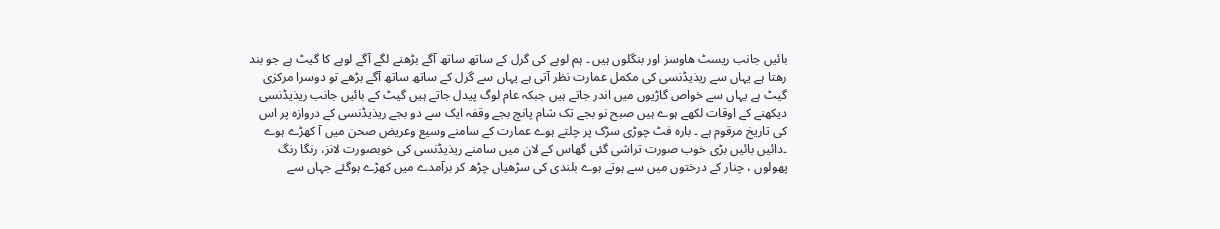بائیں جانب ریسٹ ھاوسز اور بنگلوں ہیں ۔ ہم لوہے کی گرل کے ساتھ ساتھ آگے بڑھنے لگے آگے لوہے کا گیٹ ہے جو بند رھتا ہے یہاں سے ریذیڈنسی کی مکمل عمارت نظر آتی ہے یہاں سے گرل کے ساتھ ساتھ آگے بڑھے تو دوسرا مرکزی گیٹ ہے یہاں سے خواص گاڑیوں میں اندر جاتے ہیں جبکہ عام لوگ پیدل جاتے ہیں گیٹ کے بائیں جانب ریذیڈنسی دیکھنے کے اوقات لکھے ہوے ہیں صبح نو بجے تک شام پانچ بجے وقفہ ایک سے دو بجے ریذیڈنسی کے دروازہ پر اس کی تاریخ مرقوم ہے ۔ بارہ فٹ چوڑی سڑک پر چلتے ہوے عمارت کے سامنے وسیع وعریض صحن میں آ کھڑے ہوے ۔دائیں بائیں بڑی خوب صورت تراشی گئی گھاس کے لان میں سامنے ریذیڈنسی کی خوبصورت لانز، رنگا رنگ پھولوں ، چنار کے درختوں میں سے ہوتے ہوے بلندی کی سڑھیاں چڑھ کر برآمدے میں کھڑے ہوگئے جہاں سے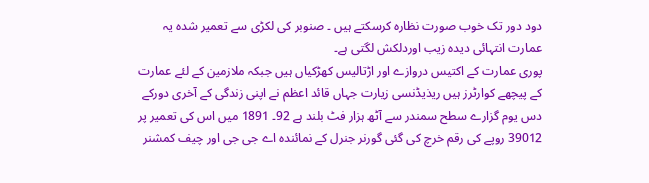دود دور تک خوب صورت نظارہ کرسکتے ہیں ۔ صنوبر کی لکڑی سے تعمیر شدہ یہ عمارت انتہائی دیدہ زیب اوردلکش لگتی ہے۔
پوری عمارت کے اکتیس دروازے اور اڑتالیس کھڑکیاں ہیں جبکہ ملازمین کے لئے عمارت کے پیچھے کوارٹرز ہیں ریذیڈنسی زیارت جہاں قائد اعظم نے اپنی زندگی کے آخری دورکے دس یوم گزارے سطح سمندر سے آٹھ ہزار فٹ بلند ہے 92۔ 1891 میں اس کی تعمیر پر 39012 روپے کی رقم خرچ کی گئی گورنر جنرل کے نمائندہ اے جی جی اور چیف کمشنر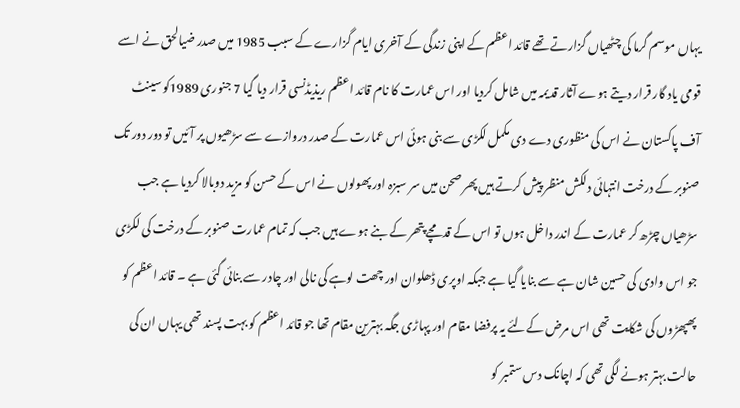یہاں موسم گرما کی چٹھیاں گزارتے تھے قائد اعظم کے اپنی زندگی کے آخری ایام گزارے کے سبب 1985 میں صدر ضیالحق نے اسے قومی یاد گار قرار دیتے ہوے آثار قدیمہ میں شامل کردیا اور اس عمارت کا نام قائد اعظم ریذیڈنسی قرار دیا گیا 7 جنوری 1989کو سینٹ آف پاکستان نے اس کی منظوری دے دی مکمل لکڑی سے بنی ہوئی اس عمارت کے صدر دروازے سے سڑھیوں پر آئیں تو دور دور تک صنوبر کے درخت انتہائی دلکش منظر پیش کرتے ہیں پھر صحن میں سر سبزہ اور پھولوں نے اس کے حسن کو مزید دوبالا کردیا ہے جب سڑھیاں چڑھ کر عمارت کے اندر داخل ہوں تو اس کے قدمچے پتھر کے بنے ہوے ہیں جب کہ تمام عمارت صنوبر کے درخت کی لکڑی جو اس وادی کی حسین شان ہے سے بنایا گیا ہے جبکہ اوپری ڈھلوان اور چھت لوہے کی نالی اور چادر سے بنائی گئی ہے ۔ قائد اعظم کو پھپھڑوں کی شکایت تھی اس مرض کےلئے یہ پرفضا مقام اور پہاڑی جگہ بہترین مقام تھا جو قائد اعظم کو بہت پسند تھی یہاں ان کی حالت بہتر ہونے لگی تھی کہ اچانک دس ستمبر کو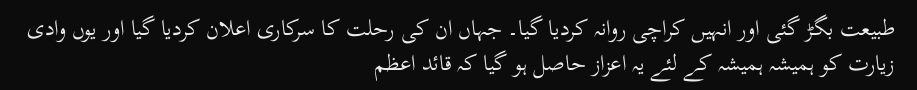طبیعت بگڑ گئی اور انہیں کراچی روانہ کردیا گیا۔ جہاں ان کی رحلت کا سرکاری اعلان کردیا گیا اور یوں وادی زیارت کو ہمیشہ ہمیشہ کے لئے یہ اعزاز حاصل ہو گیا کہ قائد اعظم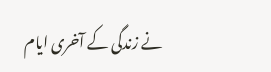نے زندگی کے آخری ایام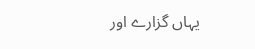یہاں گزارے اور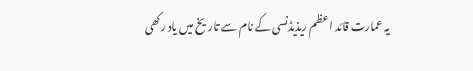یہ عمارت قائد اعظم ریذیڈنسی کے نام سے تاریخ میں یاد رکھی